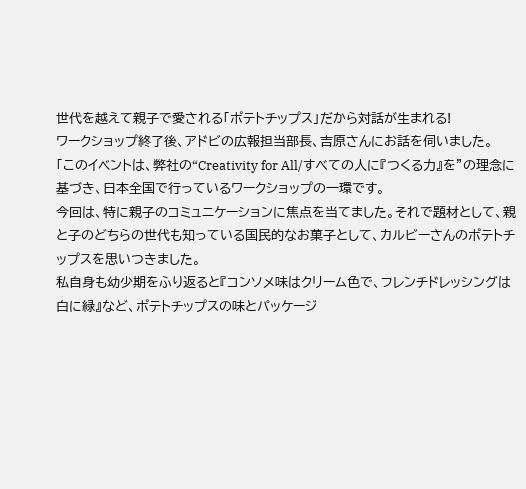世代を越えて親子で愛される「ポテトチップス」だから対話が生まれる!
ワークショップ終了後、アドビの広報担当部長、吉原さんにお話を伺いました。
「このイベントは、弊社の“Creativity for All/すべての人に『つくる力』を”の理念に基づき、日本全国で行っているワークショップの一環です。
今回は、特に親子のコミュニケーションに焦点を当てました。それで題材として、親と子のどちらの世代も知っている国民的なお菓子として、カルビーさんのポテトチップスを思いつきました。
私自身も幼少期をふり返ると『コンソメ味はクリーム色で、フレンチドレッシングは白に緑』など、ポテトチップスの味とパッケージ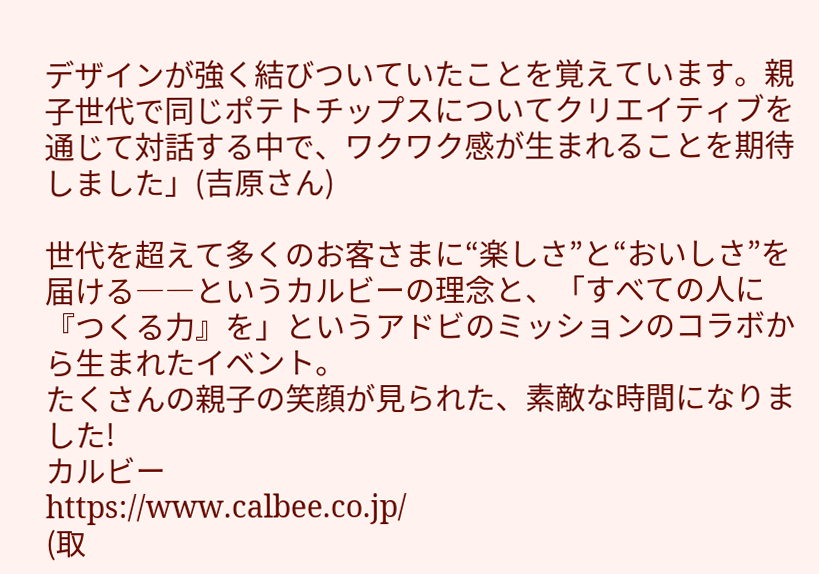デザインが強く結びついていたことを覚えています。親子世代で同じポテトチップスについてクリエイティブを通じて対話する中で、ワクワク感が生まれることを期待しました」(吉原さん)

世代を超えて多くのお客さまに“楽しさ”と“おいしさ”を届ける――というカルビーの理念と、「すべての人に『つくる力』を」というアドビのミッションのコラボから生まれたイベント。
たくさんの親子の笑顔が見られた、素敵な時間になりました!
カルビー
https://www.calbee.co.jp/
(取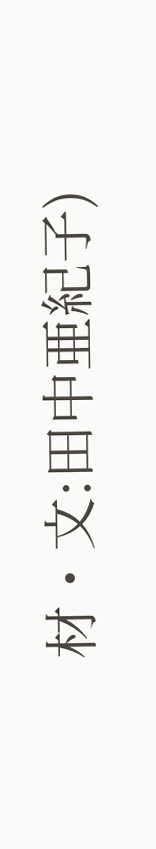材・文:田中亜紀子)